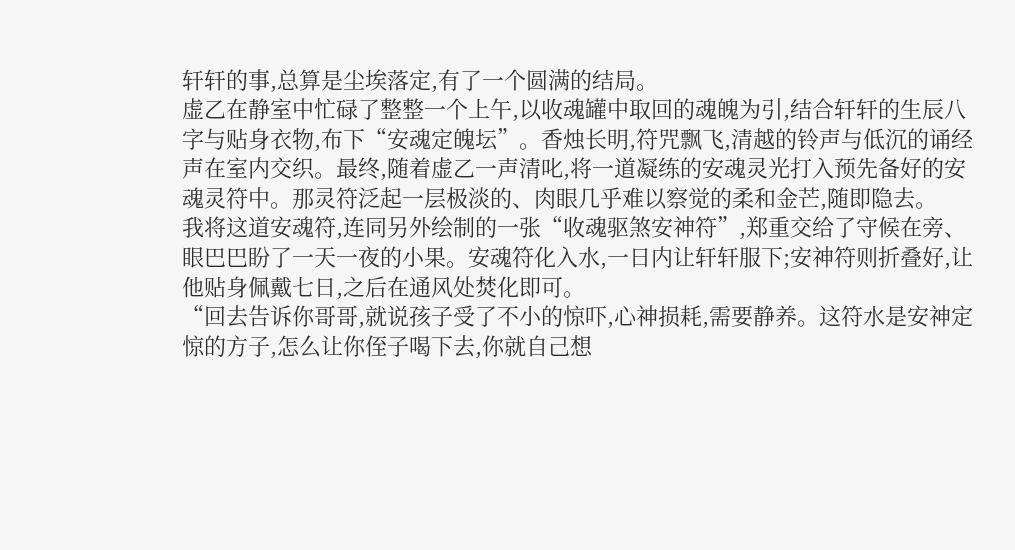轩轩的事,总算是尘埃落定,有了一个圆满的结局。
虚乙在静室中忙碌了整整一个上午,以收魂罐中取回的魂魄为引,结合轩轩的生辰八字与贴身衣物,布下“安魂定魄坛”。香烛长明,符咒飘飞,清越的铃声与低沉的诵经声在室内交织。最终,随着虚乙一声清叱,将一道凝练的安魂灵光打入预先备好的安魂灵符中。那灵符泛起一层极淡的、肉眼几乎难以察觉的柔和金芒,随即隐去。
我将这道安魂符,连同另外绘制的一张“收魂驱煞安神符”,郑重交给了守候在旁、眼巴巴盼了一天一夜的小果。安魂符化入水,一日内让轩轩服下;安神符则折叠好,让他贴身佩戴七日,之后在通风处焚化即可。
“回去告诉你哥哥,就说孩子受了不小的惊吓,心神损耗,需要静养。这符水是安神定惊的方子,怎么让你侄子喝下去,你就自己想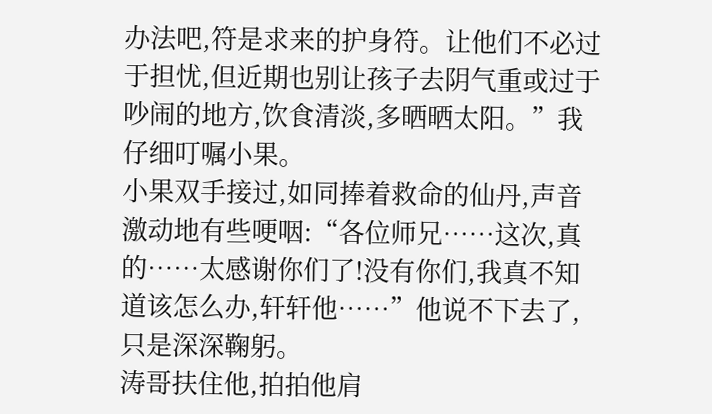办法吧,符是求来的护身符。让他们不必过于担忧,但近期也别让孩子去阴气重或过于吵闹的地方,饮食清淡,多晒晒太阳。”我仔细叮嘱小果。
小果双手接过,如同捧着救命的仙丹,声音激动地有些哽咽:“各位师兄……这次,真的……太感谢你们了!没有你们,我真不知道该怎么办,轩轩他……”他说不下去了,只是深深鞠躬。
涛哥扶住他,拍拍他肩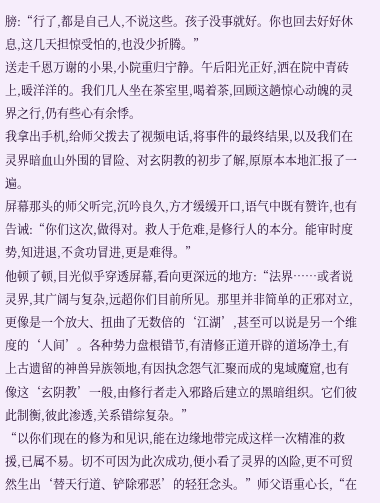膀:“行了,都是自己人,不说这些。孩子没事就好。你也回去好好休息,这几天担惊受怕的,也没少折腾。”
送走千恩万谢的小果,小院重归宁静。午后阳光正好,洒在院中青砖上,暖洋洋的。我们几人坐在茶室里,喝着茶,回顾这趟惊心动魄的灵界之行,仍有些心有余悸。
我拿出手机,给师父拨去了视频电话,将事件的最终结果,以及我们在灵界暗血山外围的冒险、对玄阴教的初步了解,原原本本地汇报了一遍。
屏幕那头的师父听完,沉吟良久,方才缓缓开口,语气中既有赞许,也有告诫:“你们这次,做得对。救人于危难,是修行人的本分。能审时度势,知进退,不贪功冒进,更是难得。”
他顿了顿,目光似乎穿透屏幕,看向更深远的地方:“法界……或者说灵界,其广阔与复杂,远超你们目前所见。那里并非简单的正邪对立,更像是一个放大、扭曲了无数倍的‘江湖’,甚至可以说是另一个维度的‘人间’。各种势力盘根错节,有清修正道开辟的道场净土,有上古遗留的神兽异族领地,有因执念怨气汇聚而成的鬼域魔窟,也有像这‘玄阴教’一般,由修行者走入邪路后建立的黑暗组织。它们彼此制衡,彼此渗透,关系错综复杂。”
“以你们现在的修为和见识,能在边缘地带完成这样一次精准的救援,已属不易。切不可因为此次成功,便小看了灵界的凶险,更不可贸然生出‘替天行道、铲除邪恶’的轻狂念头。”师父语重心长,“在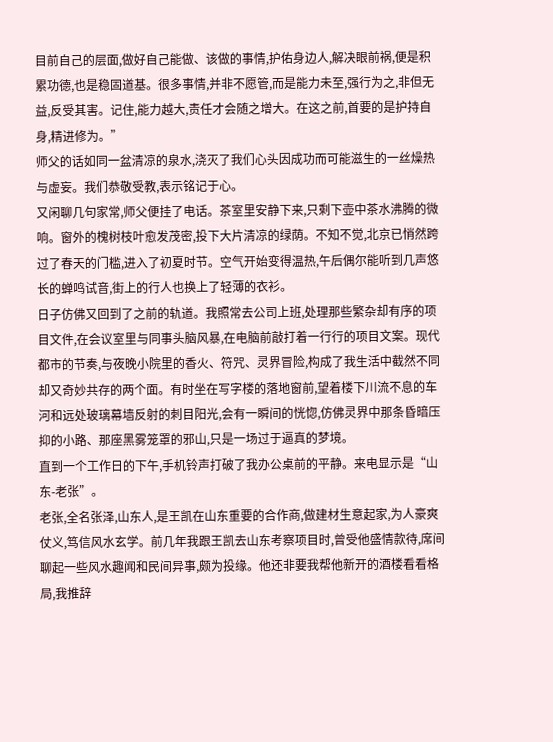目前自己的层面,做好自己能做、该做的事情,护佑身边人,解决眼前祸,便是积累功德,也是稳固道基。很多事情,并非不愿管,而是能力未至,强行为之,非但无益,反受其害。记住,能力越大,责任才会随之增大。在这之前,首要的是护持自身,精进修为。”
师父的话如同一盆清凉的泉水,浇灭了我们心头因成功而可能滋生的一丝燥热与虚妄。我们恭敬受教,表示铭记于心。
又闲聊几句家常,师父便挂了电话。茶室里安静下来,只剩下壶中茶水沸腾的微响。窗外的槐树枝叶愈发茂密,投下大片清凉的绿荫。不知不觉,北京已悄然跨过了春天的门槛,进入了初夏时节。空气开始变得温热,午后偶尔能听到几声悠长的蝉鸣试音,街上的行人也换上了轻薄的衣衫。
日子仿佛又回到了之前的轨道。我照常去公司上班,处理那些繁杂却有序的项目文件,在会议室里与同事头脑风暴,在电脑前敲打着一行行的项目文案。现代都市的节奏,与夜晚小院里的香火、符咒、灵界冒险,构成了我生活中截然不同却又奇妙共存的两个面。有时坐在写字楼的落地窗前,望着楼下川流不息的车河和远处玻璃幕墙反射的刺目阳光,会有一瞬间的恍惚,仿佛灵界中那条昏暗压抑的小路、那座黑雾笼罩的邪山,只是一场过于逼真的梦境。
直到一个工作日的下午,手机铃声打破了我办公桌前的平静。来电显示是“山东-老张”。
老张,全名张泽,山东人,是王凯在山东重要的合作商,做建材生意起家,为人豪爽仗义,笃信风水玄学。前几年我跟王凯去山东考察项目时,曾受他盛情款待,席间聊起一些风水趣闻和民间异事,颇为投缘。他还非要我帮他新开的酒楼看看格局,我推辞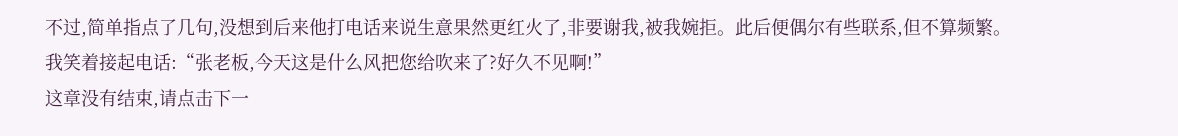不过,简单指点了几句,没想到后来他打电话来说生意果然更红火了,非要谢我,被我婉拒。此后便偶尔有些联系,但不算频繁。
我笑着接起电话:“张老板,今天这是什么风把您给吹来了?好久不见啊!”
这章没有结束,请点击下一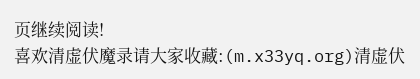页继续阅读!
喜欢清虚伏魔录请大家收藏:(m.x33yq.org)清虚伏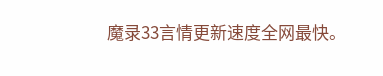魔录33言情更新速度全网最快。